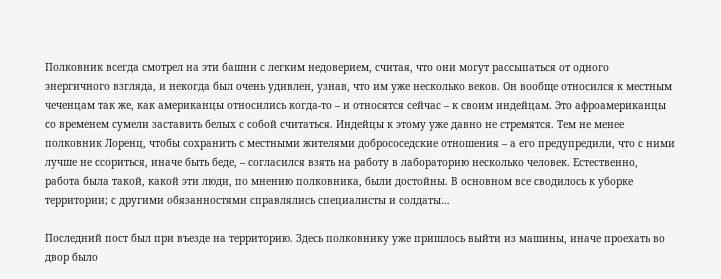Полковник всегда смотрел на эти башни с легким недоверием, считая, что они могут рассыпаться от одного энергичного взгляда, и некогда был очень удивлен, узнав, что им уже несколько веков. Он вообще относился к местным чеченцам так же, как американцы относились когда-то – и относятся сейчас – к своим индейцам. Это афроамериканцы со временем сумели заставить белых с собой считаться. Индейцы к этому уже давно не стремятся. Тем не менее полковник Лоренц, чтобы сохранить с местными жителями добрососедские отношения – а его предупредили, что с ними лучше не ссориться, иначе быть беде, – согласился взять на работу в лабораторию несколько человек. Естественно, работа была такой, какой эти люди, по мнению полковника, были достойны. В основном все сводилось к уборке территории; с другими обязанностями справлялись специалисты и солдаты…

Последний пост был при въезде на территорию. Здесь полковнику уже пришлось выйти из машины, иначе проехать во двор было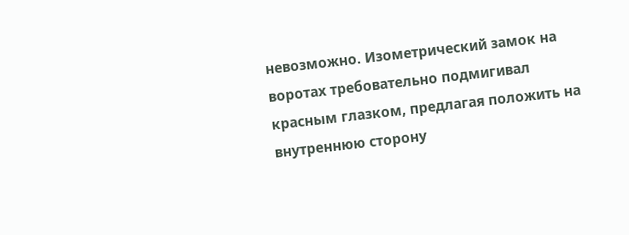невозможно. Изометрический замок на воротах требовательно подмигивал красным глазком, предлагая положить на внутреннюю сторону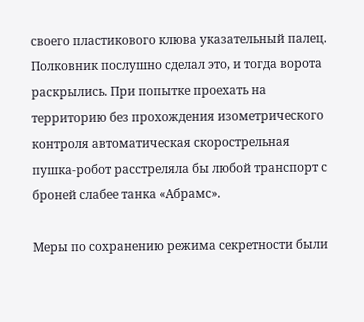своего пластикового клюва указательный палец. Полковник послушно сделал это, и тогда ворота раскрылись. При попытке проехать на территорию без прохождения изометрического контроля автоматическая скорострельная пушка-робот расстреляла бы любой транспорт с броней слабее танка «Абрамс».

Меры по сохранению режима секретности были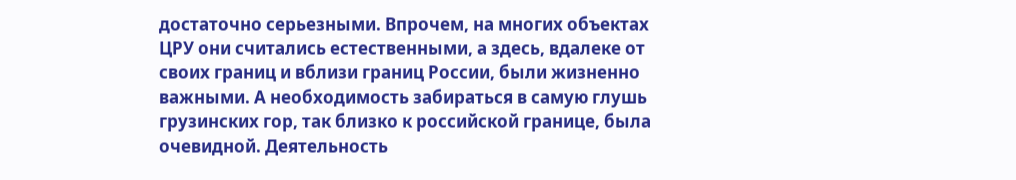достаточно серьезными. Впрочем, на многих объектах ЦРУ они считались естественными, а здесь, вдалеке от своих границ и вблизи границ России, были жизненно важными. А необходимость забираться в самую глушь грузинских гор, так близко к российской границе, была очевидной. Деятельность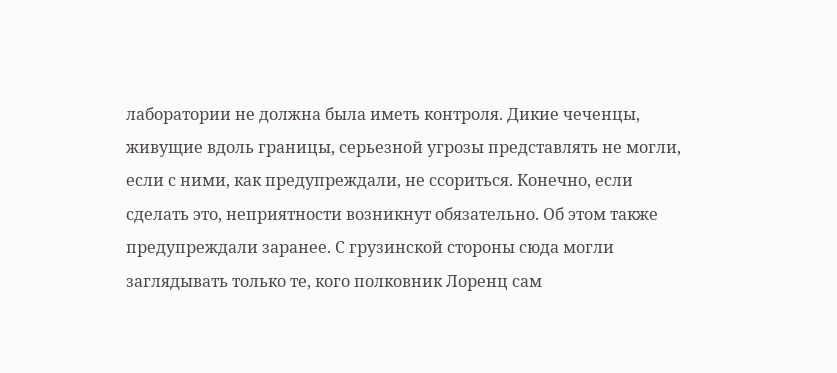лаборатории не должна была иметь контроля. Дикие чеченцы, живущие вдоль границы, серьезной угрозы представлять не могли, если с ними, как предупреждали, не ссориться. Конечно, если сделать это, неприятности возникнут обязательно. Об этом также предупреждали заранее. С грузинской стороны сюда могли заглядывать только те, кого полковник Лоренц сам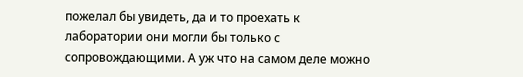пожелал бы увидеть, да и то проехать к лаборатории они могли бы только с сопровождающими. А уж что на самом деле можно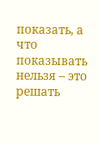показать, а что показывать нельзя – это решать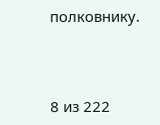полковнику.



8 из 222